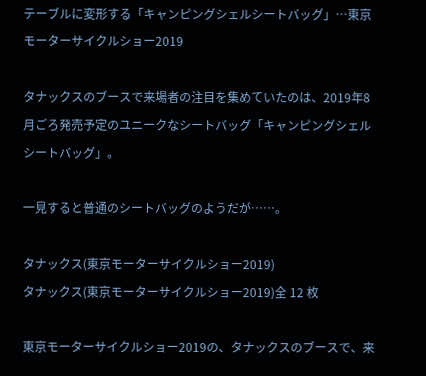テーブルに変形する「キャンピングシェルシートバッグ」…東京モーターサイクルショー2019

タナックスのブースで来場者の注目を集めていたのは、2019年8月ごろ発売予定のユニークなシートバッグ「キャンピングシェルシートバッグ」。

一見すると普通のシートバッグのようだが……。

タナックス(東京モーターサイクルショー2019)
タナックス(東京モーターサイクルショー2019)全 12 枚

東京モーターサイクルショー2019の、タナックスのブースで、来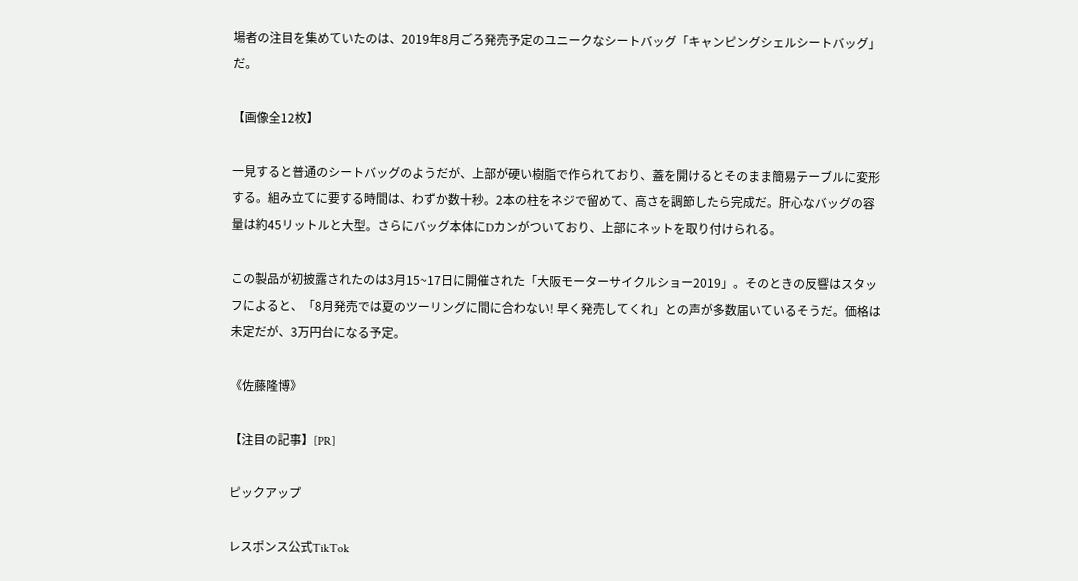場者の注目を集めていたのは、2019年8月ごろ発売予定のユニークなシートバッグ「キャンピングシェルシートバッグ」だ。

【画像全12枚】

一見すると普通のシートバッグのようだが、上部が硬い樹脂で作られており、蓋を開けるとそのまま簡易テーブルに変形する。組み立てに要する時間は、わずか数十秒。2本の柱をネジで留めて、高さを調節したら完成だ。肝心なバッグの容量は約45リットルと大型。さらにバッグ本体にDカンがついており、上部にネットを取り付けられる。

この製品が初披露されたのは3月15~17日に開催された「大阪モーターサイクルショー2019」。そのときの反響はスタッフによると、「8月発売では夏のツーリングに間に合わない! 早く発売してくれ」との声が多数届いているそうだ。価格は未定だが、3万円台になる予定。

《佐藤隆博》

【注目の記事】[PR]

ピックアップ

レスポンス公式TikTok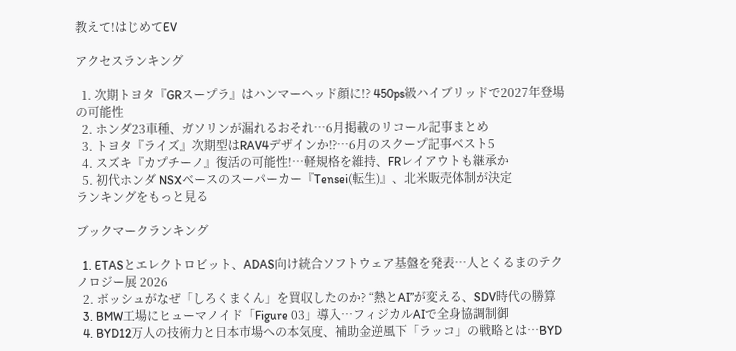教えて!はじめてEV

アクセスランキング

  1. 次期トヨタ『GRスープラ』はハンマーヘッド顔に!? 450ps級ハイブリッドで2027年登場の可能性
  2. ホンダ23車種、ガソリンが漏れるおそれ…6月掲載のリコール記事まとめ
  3. トヨタ『ライズ』次期型はRAV4デザインか⁉…6月のスクープ記事ベスト5
  4. スズキ『カプチーノ』復活の可能性!…軽規格を維持、FRレイアウトも継承か
  5. 初代ホンダ NSXベースのスーパーカー『Tensei(転生)』、北米販売体制が決定
ランキングをもっと見る

ブックマークランキング

  1. ETASとエレクトロビット、ADAS向け統合ソフトウェア基盤を発表…人とくるまのテクノロジー展 2026
  2. ボッシュがなぜ「しろくまくん」を買収したのか? “熱とAI”が変える、SDV時代の勝算
  3. BMW工場にヒューマノイド「Figure 03」導入…フィジカルAIで全身協調制御
  4. BYD12万人の技術力と日本市場への本気度、補助金逆風下「ラッコ」の戦略とは…BYD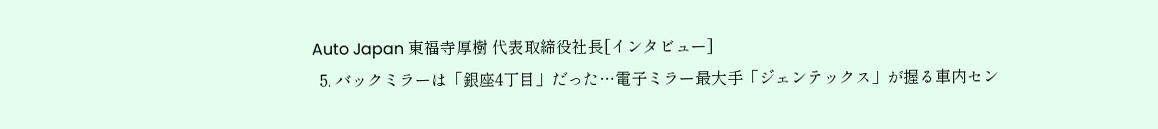Auto Japan 東福寺厚樹 代表取締役社長[インタビュー]
  5. バックミラーは「銀座4丁目」だった…電子ミラー最大手「ジェンテックス」が握る車内セン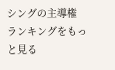シングの主導権
ランキングをもっと見る